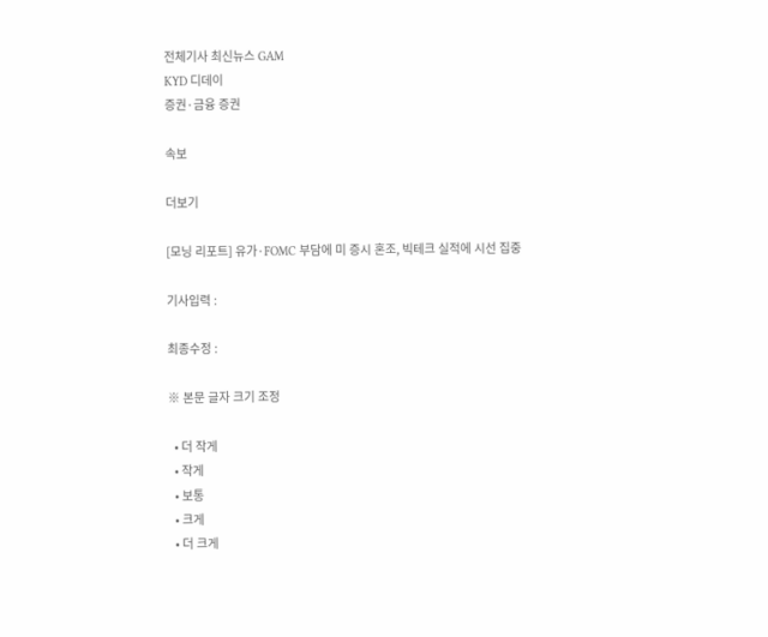전체기사 최신뉴스 GAM
KYD 디데이
증권·금융 증권

속보

더보기

[모닝 리포트] 유가·FOMC 부담에 미 증시 혼조, 빅테크 실적에 시선 집중

기사입력 :

최종수정 :

※ 본문 글자 크기 조정

  • 더 작게
  • 작게
  • 보통
  • 크게
  • 더 크게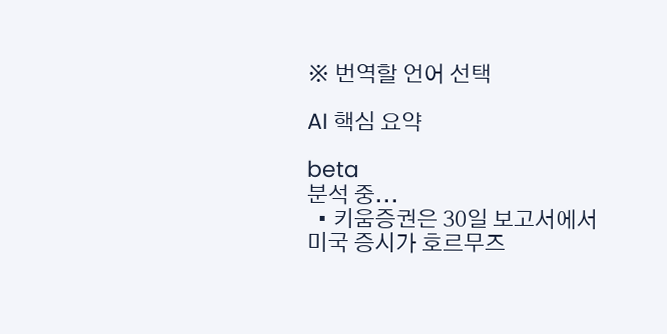※ 번역할 언어 선택

AI 핵심 요약

beta
분석 중...
  • 키움증권은 30일 보고서에서 미국 증시가 호르무즈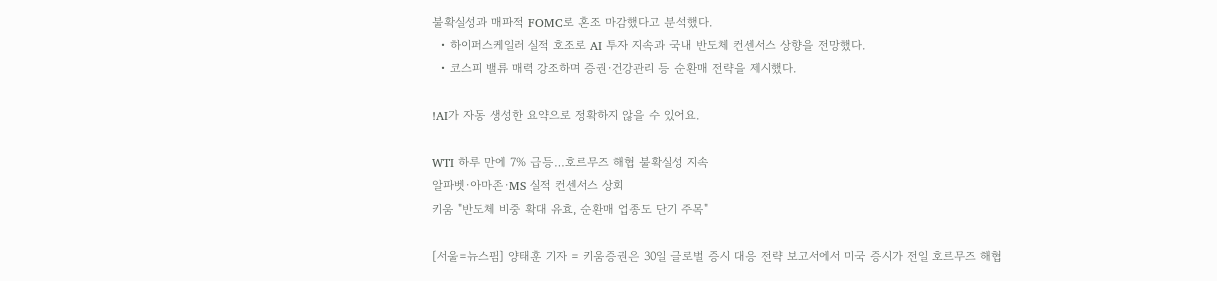불확실성과 매파적 FOMC로 혼조 마감했다고 분석했다.
  • 하이퍼스케일러 실적 호조로 AI 투자 지속과 국내 반도체 컨센서스 상향을 전망했다.
  • 코스피 밸류 매력 강조하며 증권·건강관리 등 순환매 전략을 제시했다.

!AI가 자동 생성한 요약으로 정확하지 않을 수 있어요.

WTI 하루 만에 7% 급등…호르무즈 해협 불확실성 지속
알파벳·아마존·MS 실적 컨센서스 상회
키움 "반도체 비중 확대 유효, 순환매 업종도 단기 주목"

[서울=뉴스핌] 양태훈 기자 = 키움증권은 30일 글로벌 증시 대응 전략 보고서에서 미국 증시가 전일 호르무즈 해협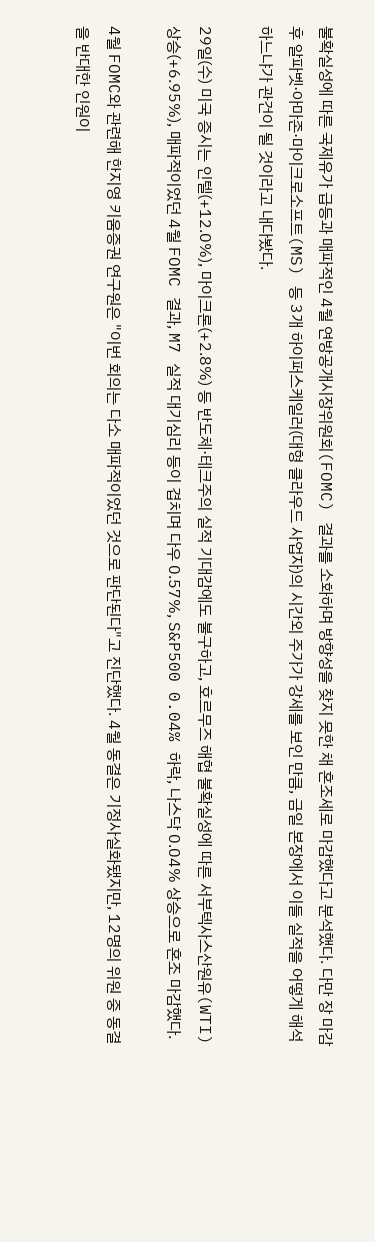불확실성에 따른 국제유가 급등과 매파적인 4월 연방공개시장위원회(FOMC) 결과를 소화하며 방향성을 찾지 못한 채 혼조세로 마감했다고 분석했다. 다만 장 마감 후 알파벳·아마존·마이크로소프트(MS) 등 3개 하이퍼스케일러(대형 클라우드 사업자)의 시간외 주가가 강세를 보인 만큼, 금일 본장에서 이들 실적을 어떻게 해석하느냐가 관건이 될 것이라고 내다봤다.

29일(수) 미국 증시는 인텔(+12.0%), 마이크론(+2.8%) 등 반도체·테크주의 실적 기대감에도 불구하고, 호르무즈 해협 불확실성에 따른 서부텍사스산원유(WTI) 상승(+6.95%), 매파적이었던 4월 FOMC 결과, M7 실적 대기심리 등이 겹치며 다우 0.57%, S&P500 0.04% 하락, 나스닥 0.04% 상승으로 혼조 마감했다.

4월 FOMC와 관련해 한지영 키움증권 연구원은 "이번 회의는 다소 매파적이었던 것으로 판단된다"고 진단했다. 4월 동결은 기정사실화됐지만, 12명의 위원 중 동결을 반대한 인원이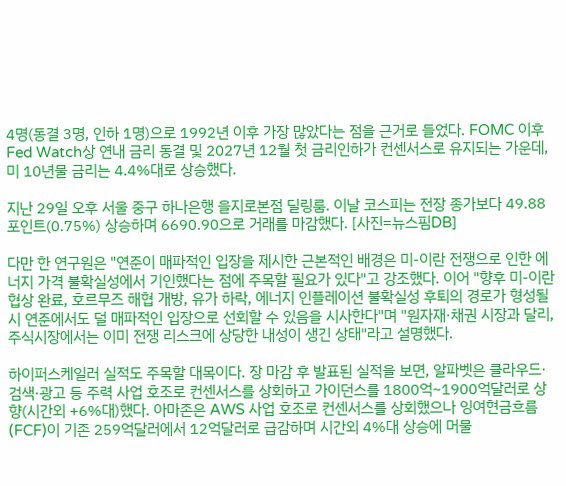4명(동결 3명, 인하 1명)으로 1992년 이후 가장 많았다는 점을 근거로 들었다. FOMC 이후 Fed Watch상 연내 금리 동결 및 2027년 12월 첫 금리인하가 컨센서스로 유지되는 가운데, 미 10년물 금리는 4.4%대로 상승했다.

지난 29일 오후 서울 중구 하나은행 을지로본점 딜링룸. 이날 코스피는 전장 종가보다 49.88 포인트(0.75%) 상승하며 6690.90으로 거래를 마감했다. [사진=뉴스핌DB]

다만 한 연구원은 "연준이 매파적인 입장을 제시한 근본적인 배경은 미-이란 전쟁으로 인한 에너지 가격 불확실성에서 기인했다는 점에 주목할 필요가 있다"고 강조했다. 이어 "향후 미-이란 협상 완료, 호르무즈 해협 개방, 유가 하락, 에너지 인플레이션 불확실성 후퇴의 경로가 형성될 시 연준에서도 덜 매파적인 입장으로 선회할 수 있음을 시사한다"며 "원자재·채권 시장과 달리, 주식시장에서는 이미 전쟁 리스크에 상당한 내성이 생긴 상태"라고 설명했다.

하이퍼스케일러 실적도 주목할 대목이다. 장 마감 후 발표된 실적을 보면, 알파벳은 클라우드·검색·광고 등 주력 사업 호조로 컨센서스를 상회하고 가이던스를 1800억~1900억달러로 상향(시간외 +6%대)했다. 아마존은 AWS 사업 호조로 컨센서스를 상회했으나 잉여현금흐름(FCF)이 기존 259억달러에서 12억달러로 급감하며 시간외 4%대 상승에 머물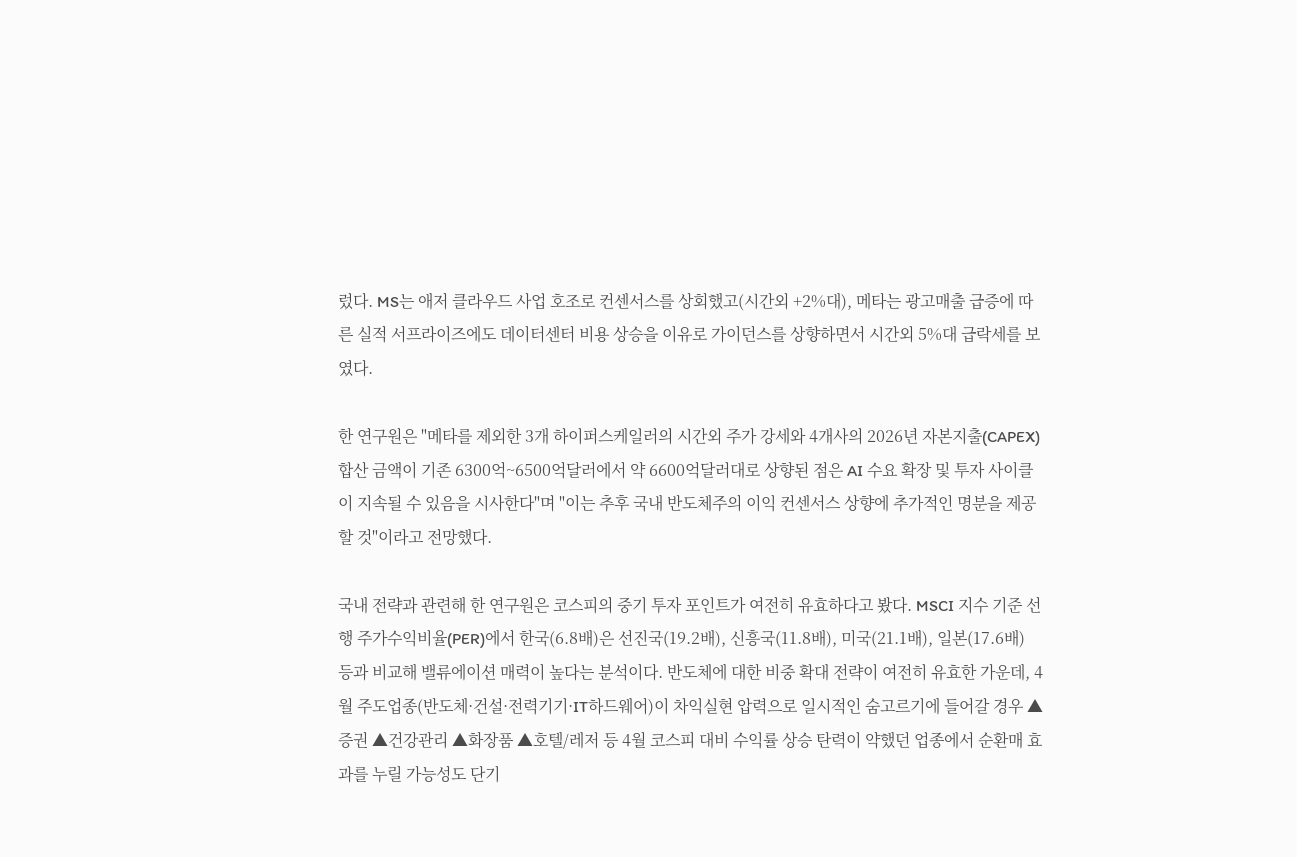렀다. MS는 애저 클라우드 사업 호조로 컨센서스를 상회했고(시간외 +2%대), 메타는 광고매출 급증에 따른 실적 서프라이즈에도 데이터센터 비용 상승을 이유로 가이던스를 상향하면서 시간외 5%대 급락세를 보였다.

한 연구원은 "메타를 제외한 3개 하이퍼스케일러의 시간외 주가 강세와 4개사의 2026년 자본지출(CAPEX) 합산 금액이 기존 6300억~6500억달러에서 약 6600억달러대로 상향된 점은 AI 수요 확장 및 투자 사이클이 지속될 수 있음을 시사한다"며 "이는 추후 국내 반도체주의 이익 컨센서스 상향에 추가적인 명분을 제공할 것"이라고 전망했다.

국내 전략과 관련해 한 연구원은 코스피의 중기 투자 포인트가 여전히 유효하다고 봤다. MSCI 지수 기준 선행 주가수익비율(PER)에서 한국(6.8배)은 선진국(19.2배), 신흥국(11.8배), 미국(21.1배), 일본(17.6배) 등과 비교해 밸류에이션 매력이 높다는 분석이다. 반도체에 대한 비중 확대 전략이 여전히 유효한 가운데, 4월 주도업종(반도체·건설·전력기기·IT하드웨어)이 차익실현 압력으로 일시적인 숨고르기에 들어갈 경우 ▲증권 ▲건강관리 ▲화장품 ▲호텔/레저 등 4월 코스피 대비 수익률 상승 탄력이 약했던 업종에서 순환매 효과를 누릴 가능성도 단기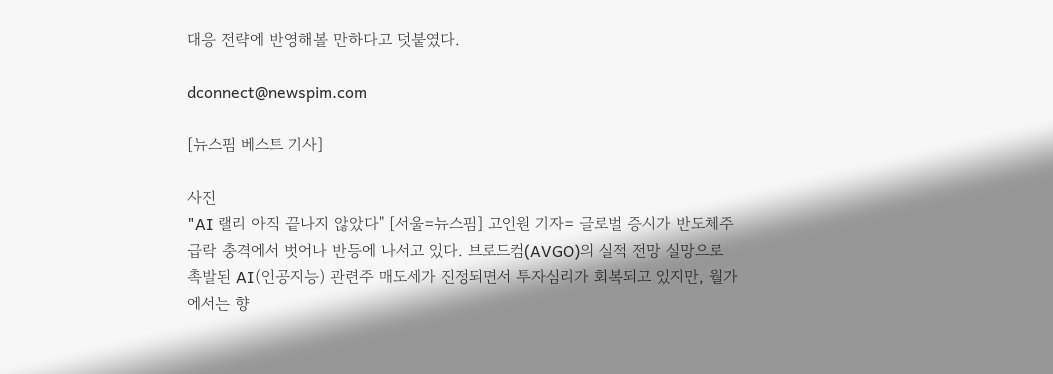대응 전략에 반영해볼 만하다고 덧붙였다.

dconnect@newspim.com

[뉴스핌 베스트 기사]

사진
"AI 랠리 아직 끝나지 않았다" [서울=뉴스핌] 고인원 기자= 글로벌 증시가 반도체주 급락 충격에서 벗어나 반등에 나서고 있다. 브로드컴(AVGO)의 실적 전망 실망으로 촉발된 AI(인공지능) 관련주 매도세가 진정되면서 투자심리가 회복되고 있지만, 월가에서는 향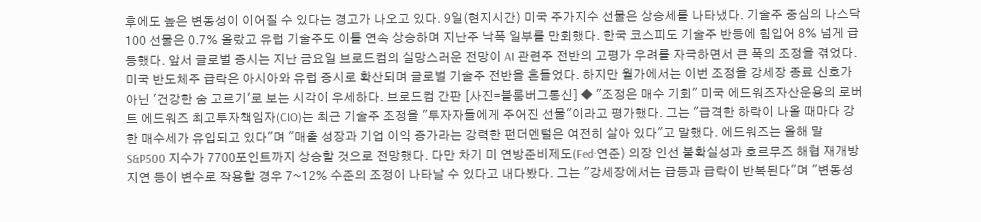후에도 높은 변동성이 이어질 수 있다는 경고가 나오고 있다. 9일(현지시간) 미국 주가지수 선물은 상승세를 나타냈다. 기술주 중심의 나스닥100 선물은 0.7% 올랐고 유럽 기술주도 이틀 연속 상승하며 지난주 낙폭 일부를 만회했다. 한국 코스피도 기술주 반등에 힘입어 8% 넘게 급등했다. 앞서 글로벌 증시는 지난 금요일 브로드컴의 실망스러운 전망이 AI 관련주 전반의 고평가 우려를 자극하면서 큰 폭의 조정을 겪었다. 미국 반도체주 급락은 아시아와 유럽 증시로 확산되며 글로벌 기술주 전반을 흔들었다. 하지만 월가에서는 이번 조정을 강세장 종료 신호가 아닌 '건강한 숨 고르기'로 보는 시각이 우세하다. 브로드컴 간판 [사진=블룸버그통신] ◆ "조정은 매수 기회" 미국 에드워즈자산운용의 로버트 에드워즈 최고투자책임자(CIO)는 최근 기술주 조정을 "투자자들에게 주어진 선물"이라고 평가했다. 그는 "급격한 하락이 나올 때마다 강한 매수세가 유입되고 있다"며 "매출 성장과 기업 이익 증가라는 강력한 펀더멘털은 여전히 살아 있다"고 말했다. 에드워즈는 올해 말 S&P500 지수가 7700포인트까지 상승할 것으로 전망했다. 다만 차기 미 연방준비제도(Fed·연준) 의장 인선 불확실성과 호르무즈 해협 재개방 지연 등이 변수로 작용할 경우 7~12% 수준의 조정이 나타날 수 있다고 내다봤다. 그는 "강세장에서는 급등과 급락이 반복된다"며 "변동성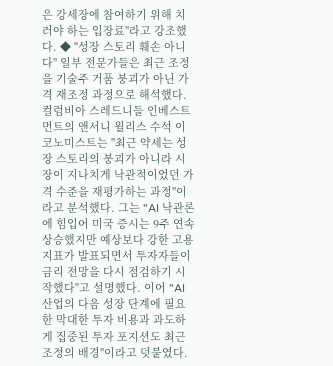은 강세장에 참여하기 위해 치러야 하는 입장료"라고 강조했다. ◆ "성장 스토리 훼손 아니다" 일부 전문가들은 최근 조정을 기술주 거품 붕괴가 아닌 가격 재조정 과정으로 해석했다. 컬럼비아 스레드니들 인베스트먼트의 앤서니 윌리스 수석 이코노미스트는 "최근 약세는 성장 스토리의 붕괴가 아니라 시장이 지나치게 낙관적이었던 가격 수준을 재평가하는 과정"이라고 분석했다. 그는 "AI 낙관론에 힘입어 미국 증시는 9주 연속 상승했지만 예상보다 강한 고용지표가 발표되면서 투자자들이 금리 전망을 다시 점검하기 시작했다"고 설명했다. 이어 "AI 산업의 다음 성장 단계에 필요한 막대한 투자 비용과 과도하게 집중된 투자 포지션도 최근 조정의 배경"이라고 덧붙였다.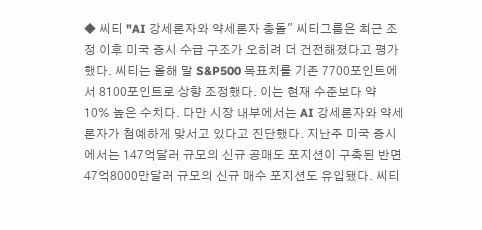◆ 씨티 "AI 강세론자와 약세론자 충돌" 씨티그룹은 최근 조정 이후 미국 증시 수급 구조가 오히려 더 건전해졌다고 평가했다. 씨티는 올해 말 S&P500 목표치를 기존 7700포인트에서 8100포인트로 상향 조정했다. 이는 현재 수준보다 약 10% 높은 수치다. 다만 시장 내부에서는 AI 강세론자와 약세론자가 첨예하게 맞서고 있다고 진단했다. 지난주 미국 증시에서는 147억달러 규모의 신규 공매도 포지션이 구축된 반면 47억8000만달러 규모의 신규 매수 포지션도 유입됐다. 씨티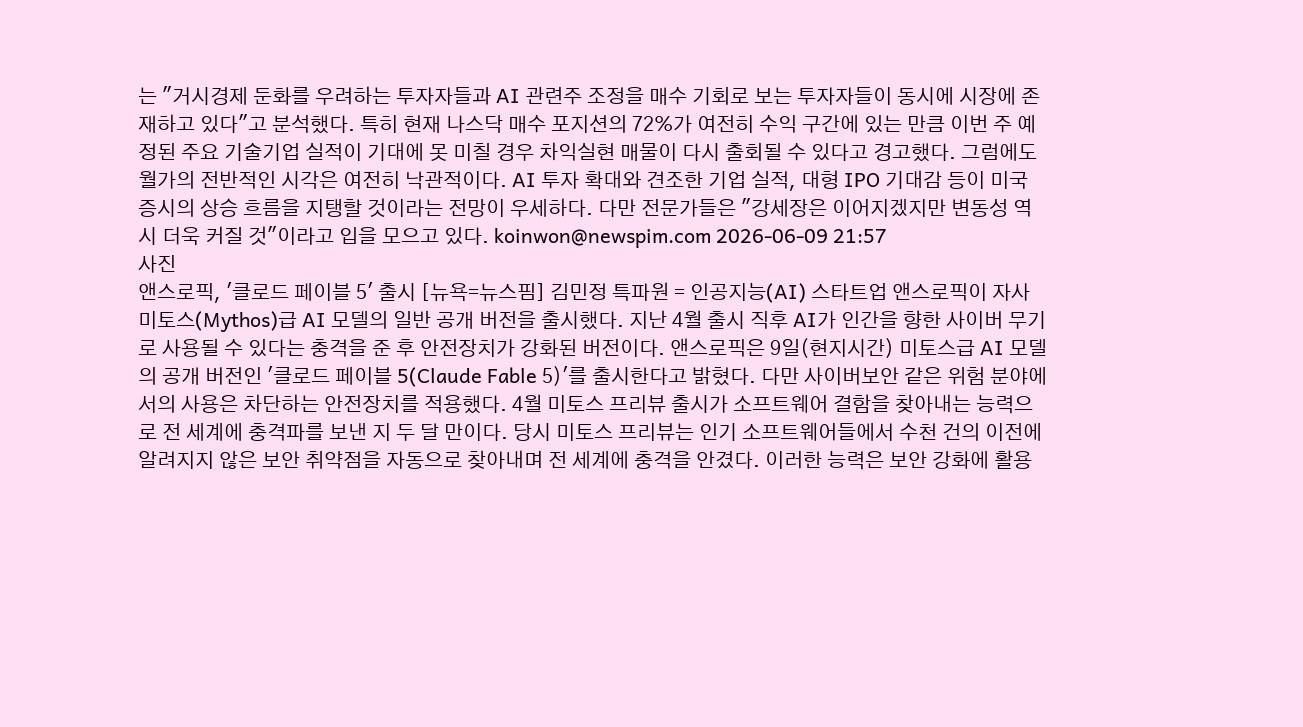는 "거시경제 둔화를 우려하는 투자자들과 AI 관련주 조정을 매수 기회로 보는 투자자들이 동시에 시장에 존재하고 있다"고 분석했다. 특히 현재 나스닥 매수 포지션의 72%가 여전히 수익 구간에 있는 만큼 이번 주 예정된 주요 기술기업 실적이 기대에 못 미칠 경우 차익실현 매물이 다시 출회될 수 있다고 경고했다. 그럼에도 월가의 전반적인 시각은 여전히 낙관적이다. AI 투자 확대와 견조한 기업 실적, 대형 IPO 기대감 등이 미국 증시의 상승 흐름을 지탱할 것이라는 전망이 우세하다. 다만 전문가들은 "강세장은 이어지겠지만 변동성 역시 더욱 커질 것"이라고 입을 모으고 있다. koinwon@newspim.com 2026-06-09 21:57
사진
앤스로픽, '클로드 페이블 5' 출시 [뉴욕=뉴스핌] 김민정 특파원 = 인공지능(AI) 스타트업 앤스로픽이 자사 미토스(Mythos)급 AI 모델의 일반 공개 버전을 출시했다. 지난 4월 출시 직후 AI가 인간을 향한 사이버 무기로 사용될 수 있다는 충격을 준 후 안전장치가 강화된 버전이다. 앤스로픽은 9일(현지시간) 미토스급 AI 모델의 공개 버전인 '클로드 페이블 5(Claude Fable 5)'를 출시한다고 밝혔다. 다만 사이버보안 같은 위험 분야에서의 사용은 차단하는 안전장치를 적용했다. 4월 미토스 프리뷰 출시가 소프트웨어 결함을 찾아내는 능력으로 전 세계에 충격파를 보낸 지 두 달 만이다. 당시 미토스 프리뷰는 인기 소프트웨어들에서 수천 건의 이전에 알려지지 않은 보안 취약점을 자동으로 찾아내며 전 세계에 충격을 안겼다. 이러한 능력은 보안 강화에 활용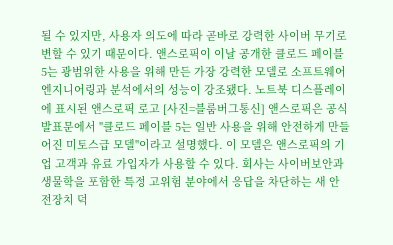될 수 있지만, 사용자 의도에 따라 곧바로 강력한 사이버 무기로 변할 수 있기 때문이다. 앤스로픽이 이날 공개한 클로드 페이블 5는 광범위한 사용을 위해 만든 가장 강력한 모델로 소프트웨어 엔지니어링과 분석에서의 성능이 강조됐다. 노트북 디스플레이에 표시된 앤스로픽 로고 [사진=블룸버그통신] 앤스로픽은 공식 발표문에서 "클로드 페이블 5는 일반 사용을 위해 안전하게 만들어진 미토스급 모델"이라고 설명했다. 이 모델은 앤스로픽의 기업 고객과 유료 가입자가 사용할 수 있다. 회사는 사이버보안과 생물학을 포함한 특정 고위험 분야에서 응답을 차단하는 새 안전장치 덕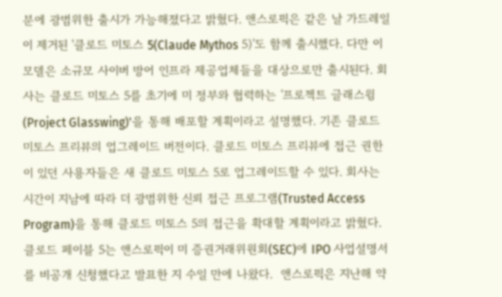분에 광범위한 출시가 가능해졌다고 밝혔다. 앤스로픽은 같은 날 가드레일이 제거된 '클로드 미토스 5(Claude Mythos 5)'도 함께 출시했다. 다만 이 모델은 소규모 사이버 방어 인프라 제공업체들을 대상으로만 출시된다. 회사는 클로드 미토스 5를 초기에 미 정부와 협력하는 '프로젝트 글래스윙(Project Glasswing)'을 통해 배포할 계획이라고 설명했다. 기존 클로드 미토스 프리뷰의 업그레이드 버전이다. 클로드 미토스 프리뷰에 접근 권한이 있던 사용자들은 새 클로드 미토스 5로 업그레이드할 수 있다. 회사는 시간이 지남에 따라 더 광범위한 신뢰 접근 프로그램(Trusted Access Program)을 통해 클로드 미토스 5의 접근을 확대할 계획이라고 밝혔다. 클로드 페이블 5는 앤스로픽이 미 증권거래위원회(SEC)에 IPO 사업설명서를 비공개 신청했다고 발표한 지 수일 만에 나왔다.  앤스로픽은 지난해 약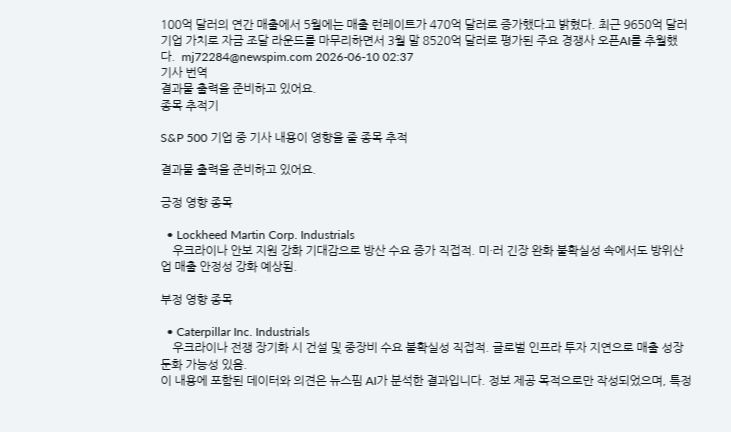100억 달러의 연간 매출에서 5월에는 매출 런레이트가 470억 달러로 증가했다고 밝혔다. 최근 9650억 달러 기업 가치로 자금 조달 라운드를 마무리하면서 3월 말 8520억 달러로 평가된 주요 경쟁사 오픈AI를 추월했다.  mj72284@newspim.com 2026-06-10 02:37
기사 번역
결과물 출력을 준비하고 있어요.
종목 추적기

S&P 500 기업 중 기사 내용이 영향을 줄 종목 추적

결과물 출력을 준비하고 있어요.

긍정 영향 종목

  • Lockheed Martin Corp. Industrials
    우크라이나 안보 지원 강화 기대감으로 방산 수요 증가 직접적. 미·러 긴장 완화 불확실성 속에서도 방위산업 매출 안정성 강화 예상됨.

부정 영향 종목

  • Caterpillar Inc. Industrials
    우크라이나 전쟁 장기화 시 건설 및 중장비 수요 불확실성 직접적. 글로벌 인프라 투자 지연으로 매출 성장 둔화 가능성 있음.
이 내용에 포함된 데이터와 의견은 뉴스핌 AI가 분석한 결과입니다. 정보 제공 목적으로만 작성되었으며, 특정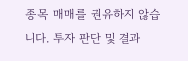종목 매매를 권유하지 않습니다. 투자 판단 및 결과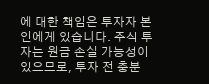에 대한 책임은 투자자 본인에게 있습니다. 주식 투자는 원금 손실 가능성이 있으므로, 투자 전 충분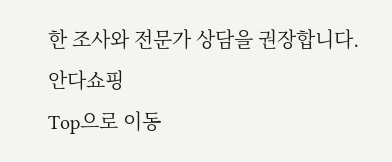한 조사와 전문가 상담을 권장합니다.
안다쇼핑
Top으로 이동